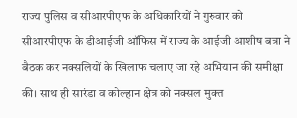राज्य पुलिस व सीआरपीएफ के अधिकारियों ने गुरुवार को सीआरपीएफ के डीआईजी ऑफिस में राज्य के आईजी आशीष बत्रा ने बैठक कर नक्सलियों के खिलाफ चलाए जा रहे अभियान की समीक्षा की। साथ ही सारंडा व कोल्हान क्षेत्र को नक्सल मुक्त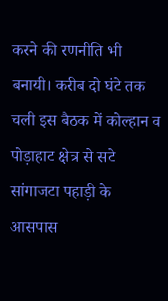करने की रणनीति भी बनायी। करीब दो घंटे तक चली इस बैठक में कोल्हान व पोड़ाहाट क्षेत्र से सटे सांगाजटा पहाड़ी के आसपास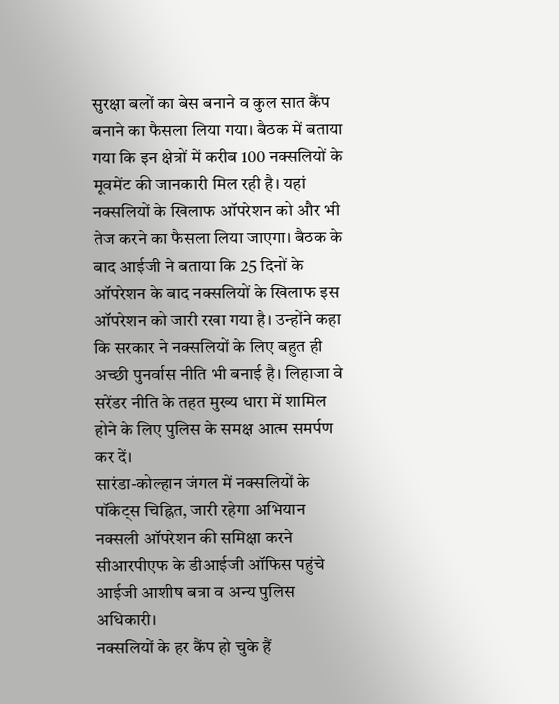सुरक्षा बलों का बेस बनाने व कुल सात कैंप बनाने का फैसला लिया गया। बैठक में बताया गया कि इन क्षेत्रों में करीब 100 नक्सलियों के मूवमेंट की जानकारी मिल रही है। यहां नक्सलियों के खिलाफ ऑपरेशन को और भी तेज करने का फैसला लिया जाएगा। बैठक के बाद आईजी ने बताया कि 25 दिनों के ऑपरेशन के बाद नक्सलियों के खिलाफ इस ऑपरेशन को जारी रखा गया है। उन्होंने कहा कि सरकार ने नक्सलियों के लिए बहुत ही अच्छी पुनर्वास नीति भी बनाई है। लिहाजा वे सरेंडर नीति के तहत मुख्य धारा में शामिल होने के लिए पुलिस के समक्ष आत्म समर्पण कर दें।
सारंडा-कोल्हान जंगल में नक्सलियों के पॉकेट्स चिह्नित, जारी रहेगा अभियान
नक्सली ऑपरेशन की समिक्षा करने सीआरपीएफ के डीआईजी ऑफिस पहुंचे आईजी आशीष बत्रा व अन्य पुलिस अधिकारी।
नक्सलियों के हर कैंप हो चुके हैं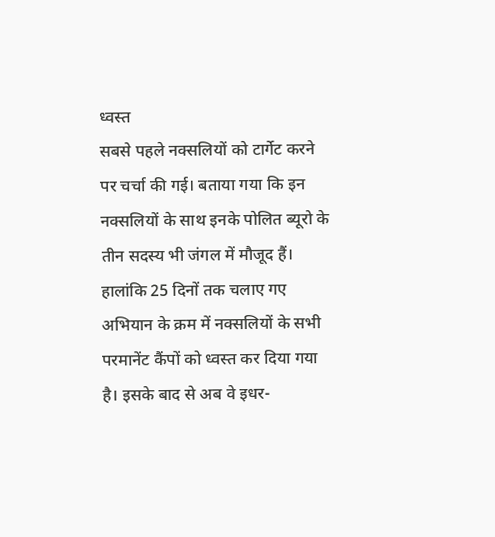ध्वस्त
सबसे पहले नक्सलियों को टार्गेट करने पर चर्चा की गई। बताया गया कि इन नक्सलियों के साथ इनके पोलित ब्यूरो के तीन सदस्य भी जंगल में मौजूद हैं। हालांकि 25 दिनों तक चलाए गए अभियान के क्रम में नक्सलियों के सभी परमानेंट कैंपों को ध्वस्त कर दिया गया है। इसके बाद से अब वे इधर-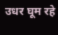उधर घूम रहे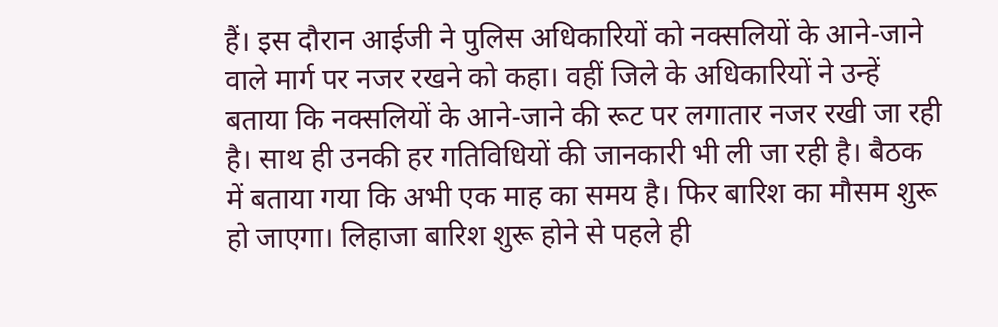हैं। इस दौरान आईजी ने पुलिस अधिकारियों को नक्सलियों के आने-जाने वाले मार्ग पर नजर रखने को कहा। वहीं जिले के अधिकारियों ने उन्हें बताया कि नक्सलियों के आने-जाने की रूट पर लगातार नजर रखी जा रही है। साथ ही उनकी हर गतिविधियों की जानकारी भी ली जा रही है। बैठक में बताया गया कि अभी एक माह का समय है। फिर बारिश का मौसम शुरू हो जाएगा। लिहाजा बारिश शुरू होने से पहले ही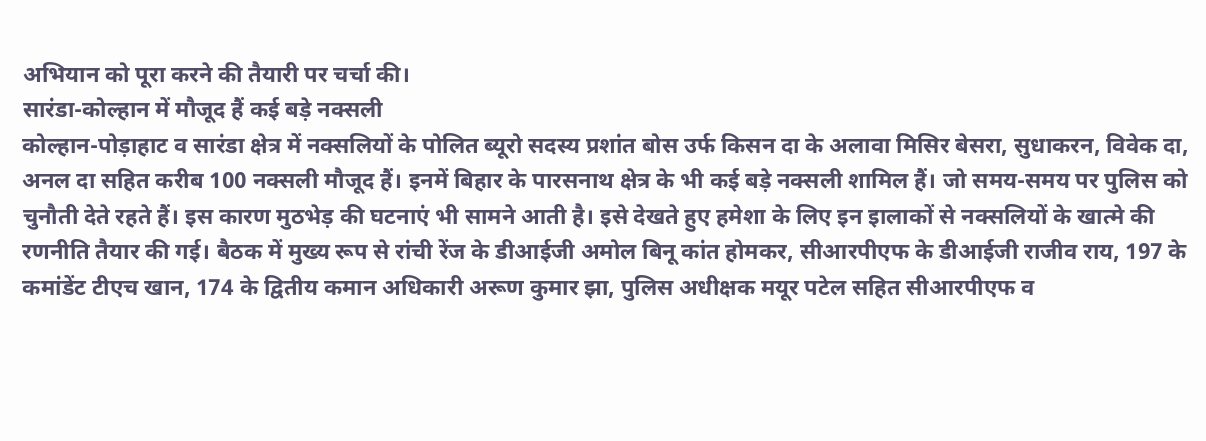अभियान को पूरा करने की तैयारी पर चर्चा की।
सारंडा-कोल्हान में मौजूद हैं कई बड़े नक्सली
कोल्हान-पोड़ाहाट व सारंडा क्षेत्र में नक्सलियों के पोलित ब्यूरो सदस्य प्रशांत बोस उर्फ किसन दा के अलावा मिसिर बेसरा, सुधाकरन, विवेक दा, अनल दा सहित करीब 100 नक्सली मौजूद हैं। इनमें बिहार के पारसनाथ क्षेत्र के भी कई बड़े नक्सली शामिल हैं। जो समय-समय पर पुलिस को चुनौती देते रहते हैं। इस कारण मुठभेड़ की घटनाएं भी सामने आती है। इसे देखते हुए हमेशा के लिए इन इालाकों से नक्सलियों के खात्मे की रणनीति तैयार की गई। बैठक में मुख्य रूप से रांची रेंज के डीआईजी अमोल बिनू कांत होमकर, सीआरपीएफ के डीआईजी राजीव राय, 197 के कमांडेंट टीएच खान, 174 के द्वितीय कमान अधिकारी अरूण कुमार झा, पुलिस अधीक्षक मयूर पटेल सहित सीआरपीएफ व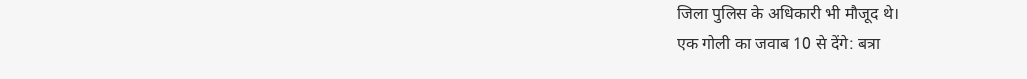जिला पुलिस के अधिकारी भी मौजूद थे।
एक गोली का जवाब 10 से देंगे: बत्रा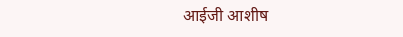आईजी आशीष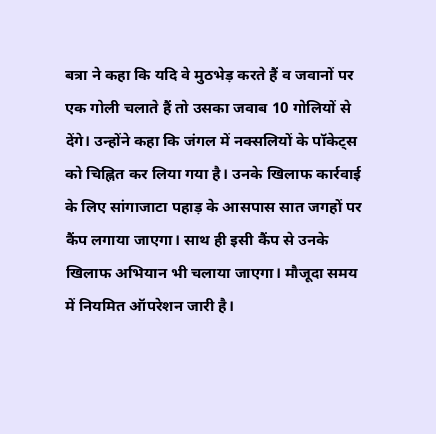बत्रा ने कहा कि यदि वे मुठभेड़ करते हैं व जवानों पर एक गोली चलाते हैं तो उसका जवाब 10 गोलियों से देंगे। उन्होंने कहा कि जंगल में नक्सलियों के पॉकेट्स को चिह्नित कर लिया गया है। उनके खिलाफ कार्रवाई के लिए सांगाजाटा पहाड़ के आसपास सात जगहों पर कैंप लगाया जाएगा। साथ ही इसी कैंप से उनके खिलाफ अभियान भी चलाया जाएगा। मौजूदा समय में नियमित ऑपरेशन जारी है।